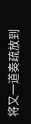将又一道奏疏放到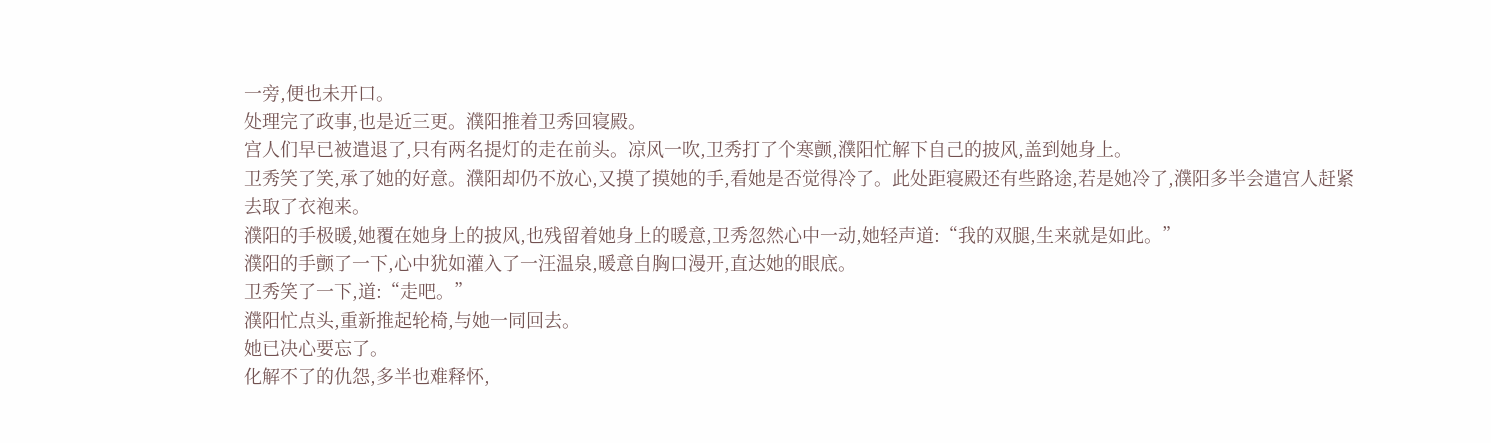一旁,便也未开口。
处理完了政事,也是近三更。濮阳推着卫秀回寝殿。
宫人们早已被遣退了,只有两名提灯的走在前头。凉风一吹,卫秀打了个寒颤,濮阳忙解下自己的披风,盖到她身上。
卫秀笑了笑,承了她的好意。濮阳却仍不放心,又摸了摸她的手,看她是否觉得冷了。此处距寝殿还有些路途,若是她冷了,濮阳多半会遣宫人赶紧去取了衣袍来。
濮阳的手极暖,她覆在她身上的披风,也残留着她身上的暖意,卫秀忽然心中一动,她轻声道:“我的双腿,生来就是如此。”
濮阳的手颤了一下,心中犹如灌入了一汪温泉,暖意自胸口漫开,直达她的眼底。
卫秀笑了一下,道:“走吧。”
濮阳忙点头,重新推起轮椅,与她一同回去。
她已决心要忘了。
化解不了的仇怨,多半也难释怀,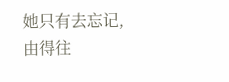她只有去忘记,由得往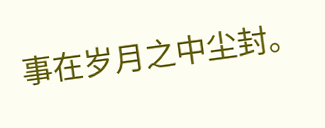事在岁月之中尘封。